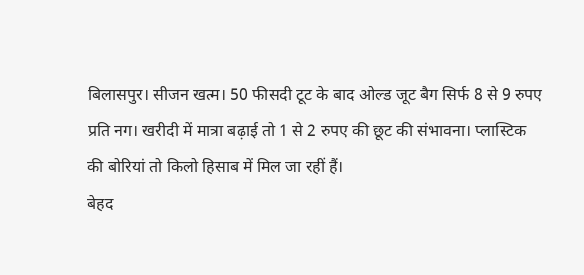बिलासपुर। सीजन खत्म। 50 फीसदी टूट के बाद ओल्ड जूट बैग सिर्फ 8 से 9 रुपए प्रति नग। खरीदी में मात्रा बढ़ाई तो 1 से 2 रुपए की छूट की संभावना। प्लास्टिक की बोरियां तो किलो हिसाब में मिल जा रहीं हैं।
बेहद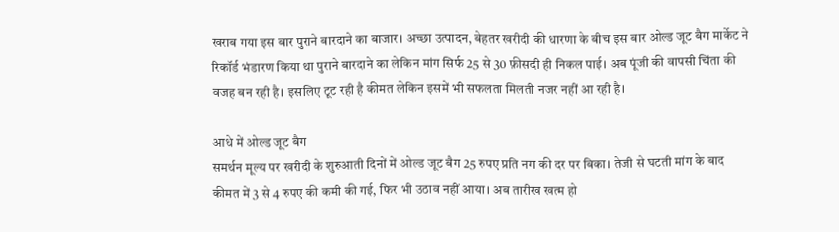खराब गया इस बार पुराने बारदाने का बाजार। अच्छा उत्पादन, बेहतर खरीदी की धारणा के बीच इस बार ओल्ड जूट बैग मार्केट ने रिकॉर्ड भंडारण किया था पुराने बारदाने का लेकिन मांग सिर्फ 25 से 30 फ़ीसदी ही निकल पाई। अब पूंजी की वापसी चिंता की वजह बन रही है। इसलिए टूट रही है कीमत लेकिन इसमें भी सफलता मिलती नजर नहीं आ रही है।

आधे में ओल्ड जूट बैग
समर्थन मूल्य पर खरीदी के शुरुआती दिनों में ओल्ड जूट बैग 25 रुपए प्रति नग की दर पर बिका। तेजी से घटती मांग के बाद कीमत में 3 से 4 रुपए की कमी की गई, फिर भी उठाव नहीं आया। अब तारीख खत्म हो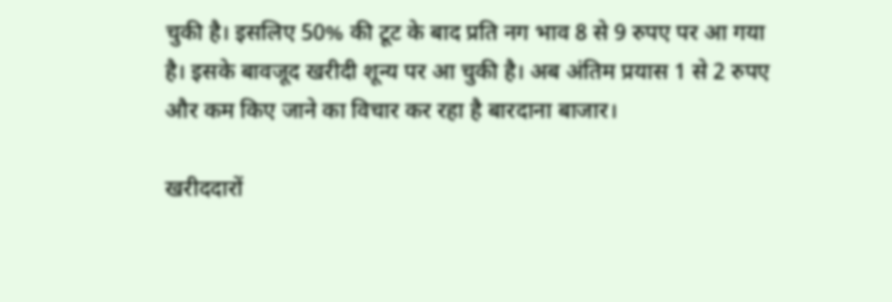चुकी है। इसलिए 50% की टूट के बाद प्रति नग भाव 8 से 9 रुपए पर आ गया है। इसके बावजूद खरीदी शून्य पर आ चुकी है। अब अंतिम प्रयास 1 से 2 रुपए और कम किए जाने का विचार कर रहा है बारदाना बाजार।

खरीददारों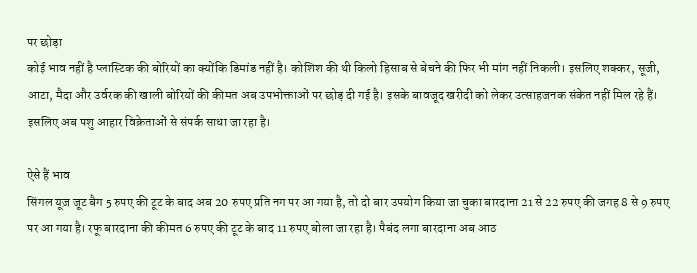पर छोड़ा
कोई भाव नहीं है प्लास्टिक की बोरियों का क्योंकि डिमांड नहीं है। कोशिश की थी किलो हिसाब से बेचने की फिर भी मांग नहीं निकली। इसलिए शक्कर, सूजी, आटा, मैदा और उर्वरक की खाली बोरियों की कीमत अब उपभोक्ताओं पर छोड़ दी गई है। इसके बावजूद खरीदी को लेकर उत्साहजनक संकेत नहीं मिल रहे हैं। इसलिए अब पशु आहार विक्रेताओं से संपर्क साधा जा रहा है।

ऐसे हैं भाव
सिंगल यूज़ जूट बैग 5 रुपए की टूट के बाद अब 20 रुपए प्रति नग पर आ गया है, तो दो बार उपयोग किया जा चुका बारदाना 21 से 22 रुपए की जगह 8 से 9 रुपए पर आ गया है। रफू बारदाना की कीमत 6 रुपए की टूट के बाद 11 रुपए बोला जा रहा है। पैबंद लगा बारदाना अब आठ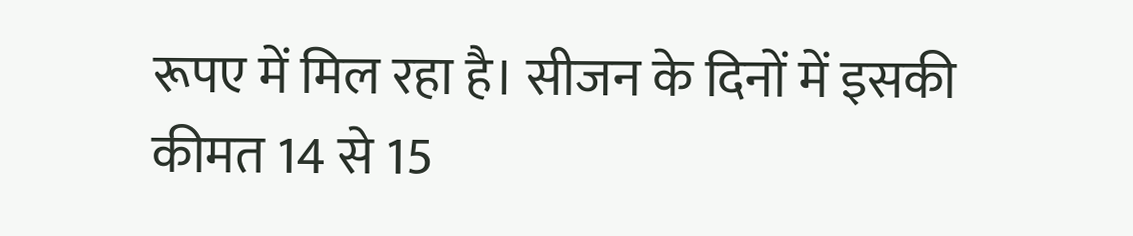रूपए में मिल रहा है। सीजन के दिनों में इसकी कीमत 14 से 15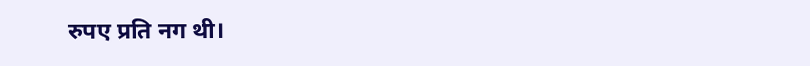रुपए प्रति नग थी।